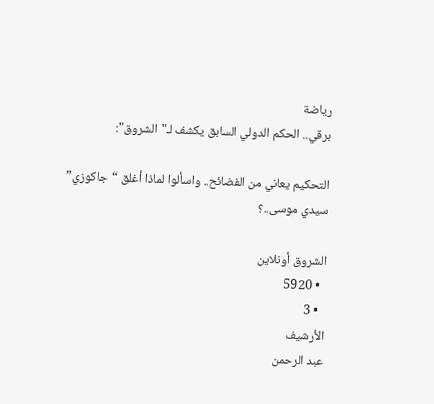رياضة
برقي.. الحكم الدولي السابق يكشف لـ"الشروق":

التحكيم يعاني من الفضائح.. واسألوا لماذا أغلق “جاكوزي” سيدي موسى..؟

الشروق أونلاين
  • 5920
  • 3
الأرشيف
عبد الرحمن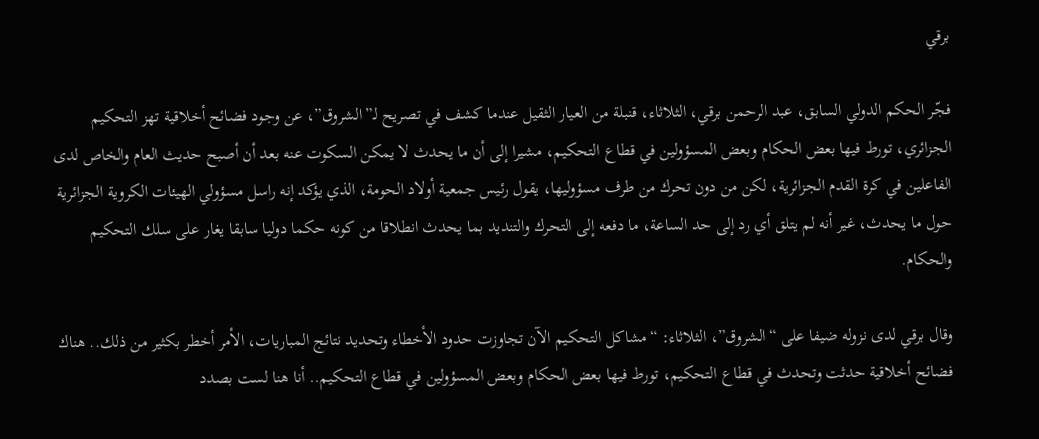برقي

فجّر الحكم الدولي السابق، عبد الرحمن برقي، الثلاثاء، قنبلة من العيار الثقيل عندما كشف في تصريح لـ”الشروق”، عن وجود فضائح أخلاقية تهز التحكيم الجزائري، تورط فيها بعض الحكام وبعض المسؤولين في قطاع التحكيم، مشيرا إلى أن ما يحدث لا يمكن السكوت عنه بعد أن أصبح حديث العام والخاص لدى الفاعلين في كرة القدم الجزائرية، لكن من دون تحرك من طرف مسؤوليها، يقول رئيس جمعية أولاد الحومة، الذي يؤكد إنه راسل مسؤولي الهيئات الكروية الجزائرية حول ما يحدث، غير أنه لم يتلق أي رد إلى حد الساعة، ما دفعه إلى التحرك والتنديد بما يحدث انطلاقا من كونه حكما دوليا سابقا يغار على سلك التحكيم والحكام.

وقال برقي لدى نزوله ضيفا على “الشروق”، الثلاثاء: “مشاكل التحكيم الآن تجاوزت حدود الأخطاء وتحديد نتائج المباريات، الأمر أخطر بكثير من ذلك.. هناك فضائح أخلاقية حدثت وتحدث في قطاع التحكيم، تورط فيها بعض الحكام وبعض المسؤولين في قطاع التحكيم.. أنا هنا لست بصدد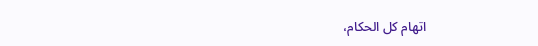اتهام كل الحكام،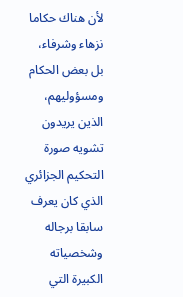لأن هناك حكاما نزهاء وشرفاء، بل بعض الحكام ومسؤوليهم، الذين يريدون تشويه صورة التحكيم الجزائري الذي كان يعرف سابقا برجاله وشخصياته الكبيرة التي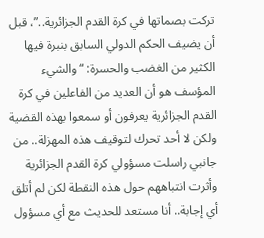تركت بصماتها في كرة القدم الجزائرية..”، قبل أن يضيف الحكم الدولي السابق بنبرة فيها الكثير من الغضب والحسرة: “والشيء المؤسف هو أن العديد من الفاعلين في كرة القدم الجزائرية يعرفون أو سمعوا بهذه القضية ولكن لا أحد تحرك لتوقيف هذه المهزلة.. من جانبي راسلت مسؤولي كرة القدم الجزائرية وأثرت انتباههم حول هذه النقطة لكن لم أتلق أي إجابة.. أنا مستعد للحديث مع أي مسؤول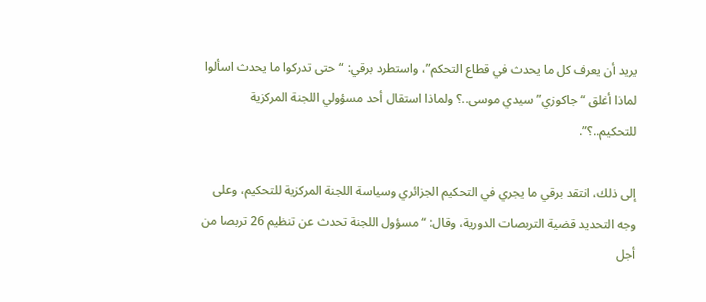يريد أن يعرف كل ما يحدث في قطاع التحكم”، واستطرد برقي: “حتى تدركوا ما يحدث اسألوا لماذا أغلق “جاكوزي” سيدي موسى..؟ ولماذا استقال أحد مسؤولي اللجنة المركزية للتحكيم..؟”.

إلى ذلك، انتقد برقي ما يجري في التحكيم الجزائري وسياسة اللجنة المركزية للتحكيم، وعلى وجه التحديد قضية التربصات الدورية، وقال: “مسؤول اللجنة تحدث عن تنظيم 26 تربصا من أجل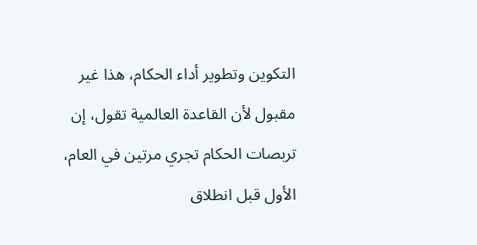التكوين وتطوير أداء الحكام، هذا غير مقبول لأن القاعدة العالمية تقول، إن تربصات الحكام تجري مرتين في العام، الأول قبل انطلاق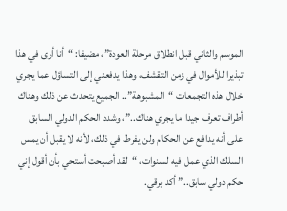الموسم والثاني قبل انطلاق مرحلة العودة”، مضيفا: “أنا أرى في هذا تبذيرا للأموال في زمن التقشف، وهذا يدفعني إلى التساؤل عما يجري خلال هذه التجمعات “المشبوهة”.. الجميع يتحدث عن ذلك وهناك أطراف تعرف جيدا ما يجري هناك..”، وشدد الحكم الدولي السابق على أنه يدافع عن الحكام ولن يفرط في ذلك، لأنه لا يقبل أن يمس السلك الذي عمل فيه لسنوات، “لقد أصبحت أستحي بأن أقول إني حكم دولي سابق..” أكد برقي.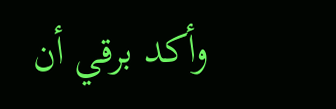وأكد برقي أن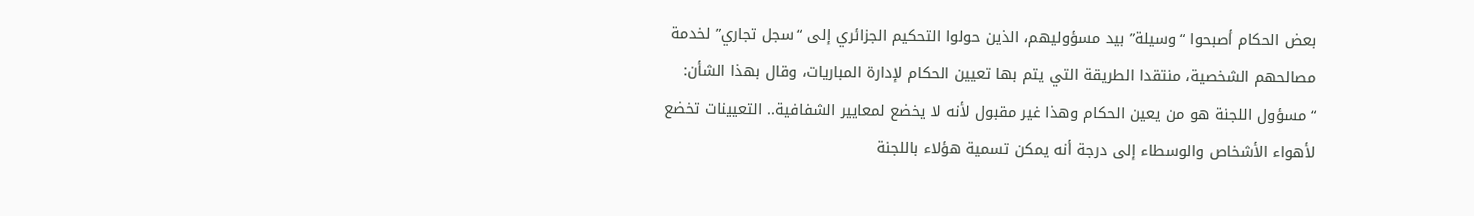بعض الحكام أصبحوا “وسيلة” بيد مسؤوليهم، الذين حولوا التحكيم الجزائري إلى “سجل تجاري” لخدمة مصالحهم الشخصية، منتقدا الطريقة التي يتم بها تعيين الحكام لإدارة المباريات، وقال بهذا الشأن: “مسؤول اللجنة هو من يعين الحكام وهذا غير مقبول لأنه لا يخضع لمعايير الشفافية.. التعيينات تخضع لأهواء الأشخاص والوسطاء إلى درجة أنه يمكن تسمية هؤلاء باللجنة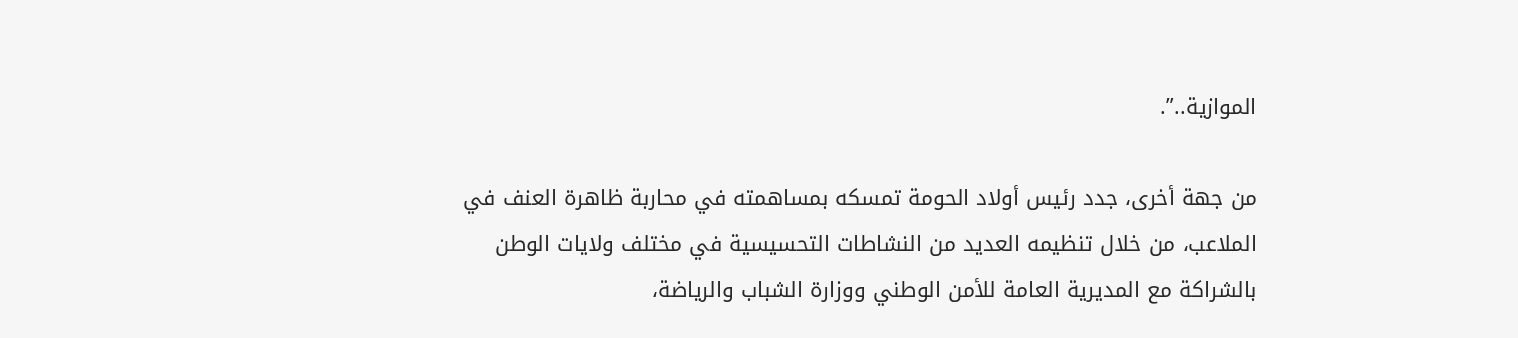الموازية..”.

من جهة أخرى، جدد رئيس أولاد الحومة تمسكه بمساهمته في محاربة ظاهرة العنف في الملاعب، من خلال تنظيمه العديد من النشاطات التحسيسية في مختلف ولايات الوطن بالشراكة مع المديرية العامة للأمن الوطني ووزارة الشباب والرياضة،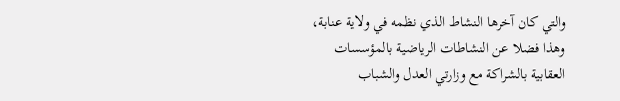والتي كان آخرها النشاط الذي نظمه في ولاية عنابة، وهذا فضلا عن النشاطات الرياضية بالمؤسسات العقابية بالشراكة مع وزارتي العدل والشباب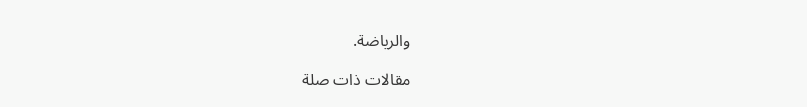والرياضة.

مقالات ذات صلة